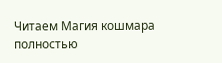Читаем Магия кошмара полностью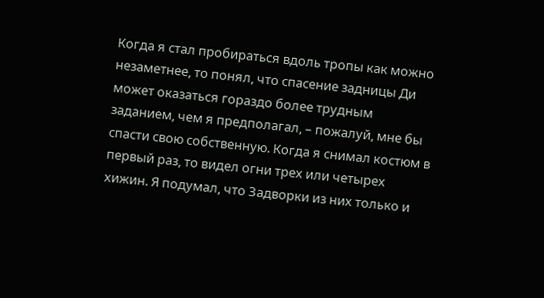Когда я стал пробираться вдоль тропы как можно незаметнее, то понял, что спасение задницы Ди может оказаться гораздо более трудным заданием, чем я предполагал, – пожалуй, мне бы спасти свою собственную. Когда я снимал костюм в первый раз, то видел огни трех или четырех хижин. Я подумал, что Задворки из них только и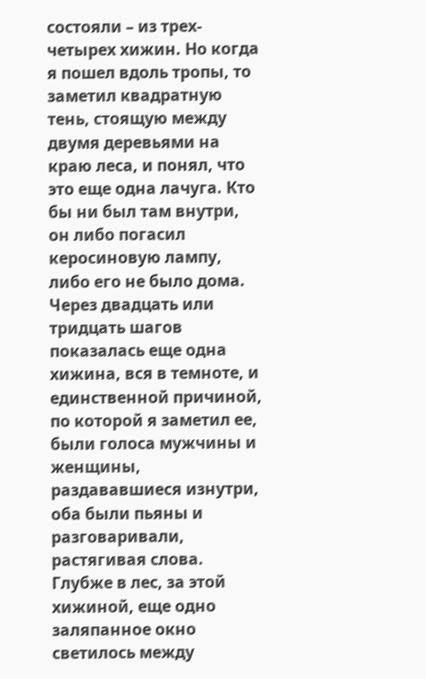состояли – из трех-четырех хижин. Но когда я пошел вдоль тропы, то заметил квадратную тень, стоящую между двумя деревьями на краю леса, и понял, что это еще одна лачуга. Кто бы ни был там внутри, он либо погасил керосиновую лампу, либо его не было дома. Через двадцать или тридцать шагов показалась еще одна хижина, вся в темноте, и единственной причиной, по которой я заметил ее, были голоса мужчины и женщины, раздававшиеся изнутри, оба были пьяны и разговаривали, растягивая слова. Глубже в лес, за этой хижиной, еще одно заляпанное окно светилось между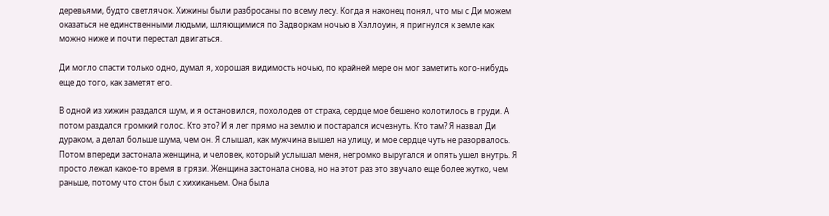деревьями, будто светлячок. Хижины были разбросаны по всему лесу. Когда я наконец понял, что мы с Ди можем оказаться не единственными людьми, шляющимися по Задворкам ночью в Хэллоуин, я пригнулся к земле как можно ниже и почти перестал двигаться.

Ди могло спасти только одно, думал я, хорошая видимость ночью, по крайней мере он мог заметить кого-нибудь еще до того, как заметят его.

В одной из хижин раздался шум, и я остановился, похолодев от страха, сердце мое бешено колотилось в груди. А потом раздался громкий голос. Кто это? И я лег прямо на землю и постарался исчезнуть. Кто там? Я назвал Ди дураком, а делал больше шума, чем он. Я слышал, как мужчина вышел на улицу, и мое сердце чуть не разорвалось. Потом впереди застонала женщина, и человек, который услышал меня, негромко выругался и опять ушел внутрь. Я просто лежал какое-то время в грязи. Женщина застонала снова, но на этот раз это звучало еще более жутко, чем раньше, потому что стон был с хихиканьем. Она была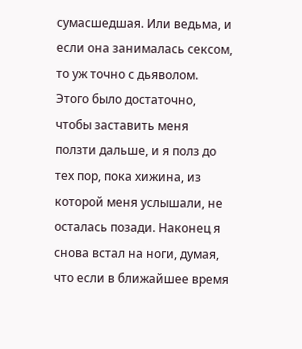сумасшедшая. Или ведьма, и если она занималась сексом, то уж точно с дьяволом. Этого было достаточно, чтобы заставить меня ползти дальше, и я полз до тех пор, пока хижина, из которой меня услышали, не осталась позади. Наконец я снова встал на ноги, думая, что если в ближайшее время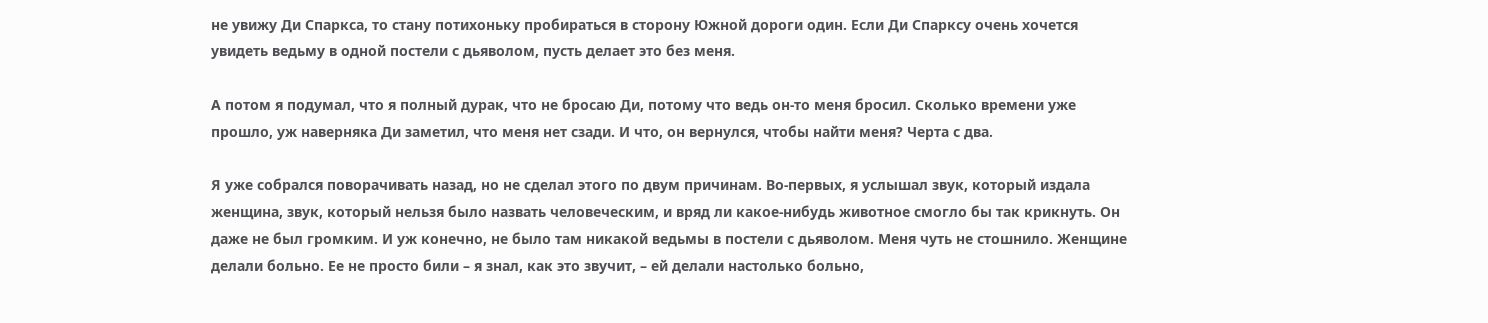не увижу Ди Спаркса, то стану потихоньку пробираться в сторону Южной дороги один. Если Ди Спарксу очень хочется увидеть ведьму в одной постели с дьяволом, пусть делает это без меня.

А потом я подумал, что я полный дурак, что не бросаю Ди, потому что ведь он-то меня бросил. Сколько времени уже прошло, уж наверняка Ди заметил, что меня нет сзади. И что, он вернулся, чтобы найти меня? Черта с два.

Я уже собрался поворачивать назад, но не сделал этого по двум причинам. Во-первых, я услышал звук, который издала женщина, звук, который нельзя было назвать человеческим, и вряд ли какое-нибудь животное смогло бы так крикнуть. Он даже не был громким. И уж конечно, не было там никакой ведьмы в постели с дьяволом. Меня чуть не стошнило. Женщине делали больно. Ее не просто били – я знал, как это звучит, – ей делали настолько больно,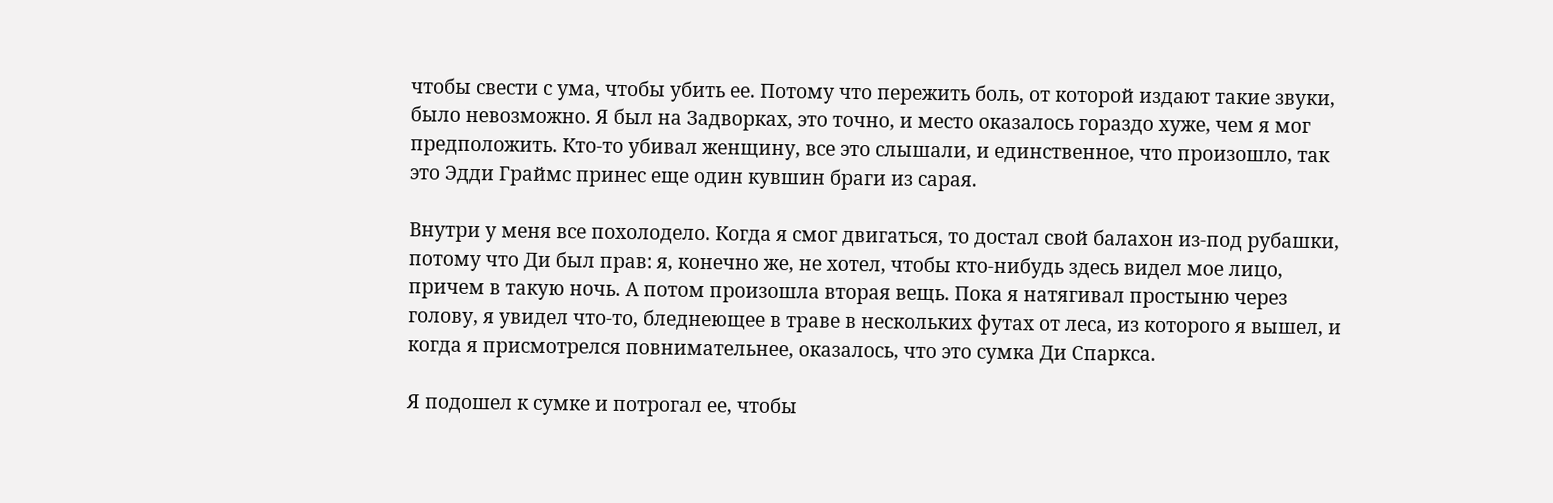чтобы свести с ума, чтобы убить ее. Потому что пережить боль, от которой издают такие звуки, было невозможно. Я был на Задворках, это точно, и место оказалось гораздо хуже, чем я мог предположить. Кто-то убивал женщину, все это слышали, и единственное, что произошло, так это Эдди Граймс принес еще один кувшин браги из сарая.

Внутри у меня все похолодело. Когда я смог двигаться, то достал свой балахон из-под рубашки, потому что Ди был прав: я, конечно же, не хотел, чтобы кто-нибудь здесь видел мое лицо, причем в такую ночь. А потом произошла вторая вещь. Пока я натягивал простыню через голову, я увидел что-то, бледнеющее в траве в нескольких футах от леса, из которого я вышел, и когда я присмотрелся повнимательнее, оказалось, что это сумка Ди Спаркса.

Я подошел к сумке и потрогал ее, чтобы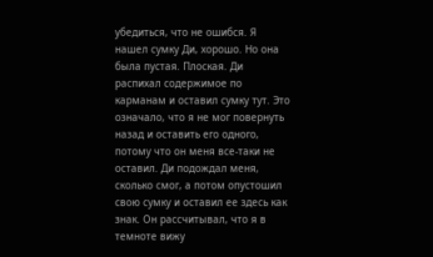убедиться, что не ошибся. Я нашел сумку Ди, хорошо. Но она была пустая. Плоская. Ди распихал содержимое по карманам и оставил сумку тут. Это означало, что я не мог повернуть назад и оставить его одного, потому что он меня все-таки не оставил. Ди подождал меня, сколько смог, а потом опустошил свою сумку и оставил ее здесь как знак. Он рассчитывал, что я в темноте вижу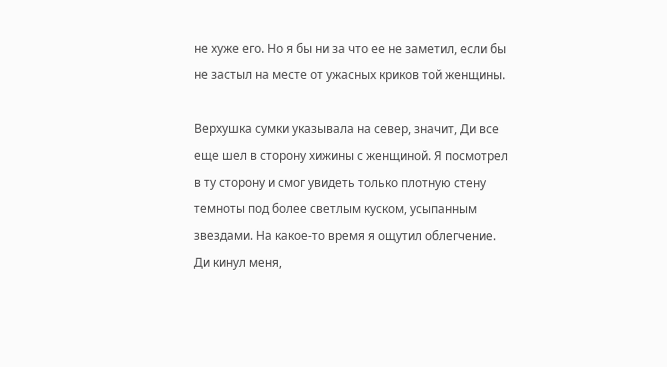не хуже его. Но я бы ни за что ее не заметил, если бы не застыл на месте от ужасных криков той женщины.

Верхушка сумки указывала на север, значит, Ди все еще шел в сторону хижины с женщиной. Я посмотрел в ту сторону и смог увидеть только плотную стену темноты под более светлым куском, усыпанным звездами. На какое-то время я ощутил облегчение. Ди кинул меня,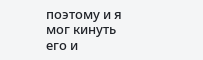поэтому и я мог кинуть его и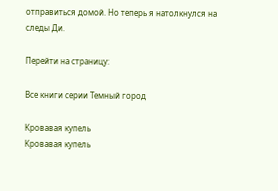отправиться домой. Но теперь я натолкнулся на следы Ди.

Перейти на страницу:

Все книги серии Темный город

Кровавая купель
Кровавая купель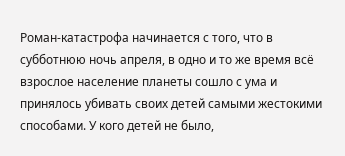Роман-катастрофа начинается с того, что в субботнюю ночь апреля, в одно и то же время всё взрослое население планеты сошло с ума и принялось убивать своих детей самыми жестокими способами. У кого детей не было,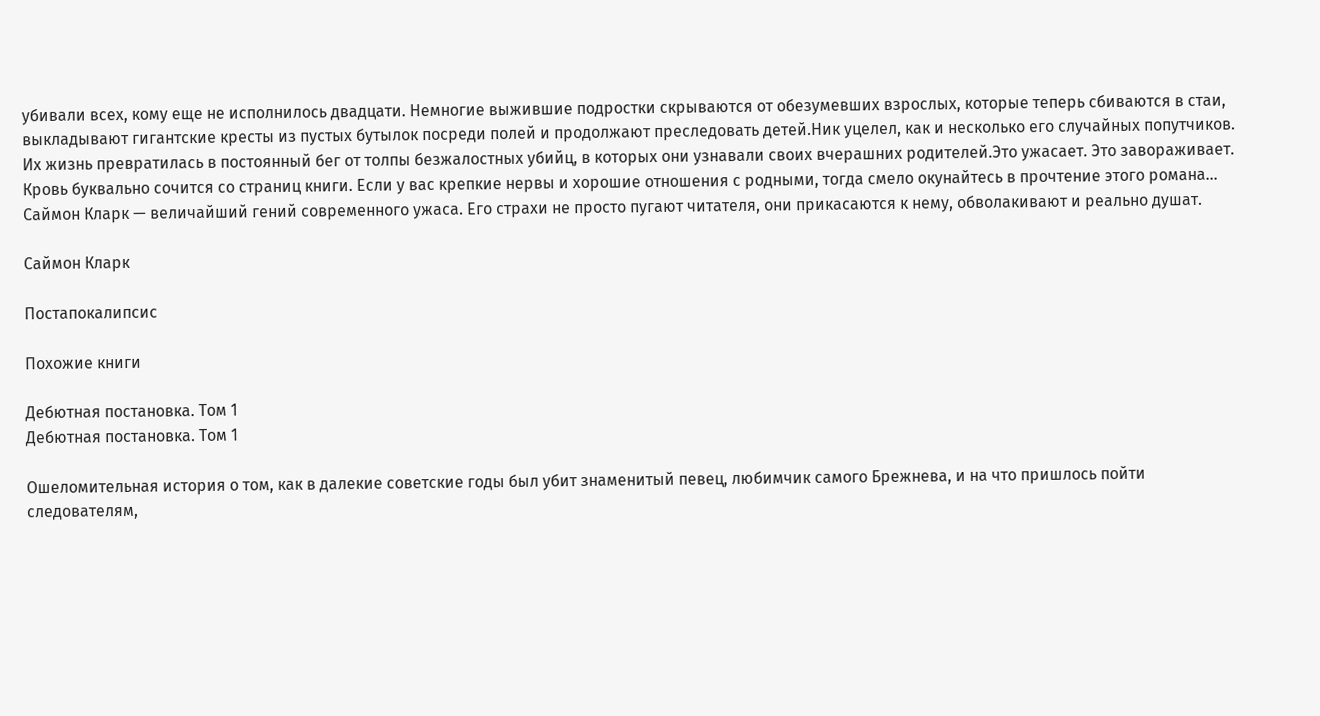убивали всех, кому еще не исполнилось двадцати. Немногие выжившие подростки скрываются от обезумевших взрослых, которые теперь сбиваются в стаи, выкладывают гигантские кресты из пустых бутылок посреди полей и продолжают преследовать детей.Ник уцелел, как и несколько его случайных попутчиков. Их жизнь превратилась в постоянный бег от толпы безжалостных убийц, в которых они узнавали своих вчерашних родителей.Это ужасает. Это завораживает. Кровь буквально сочится со страниц книги. Если у вас крепкие нервы и хорошие отношения с родными, тогда смело окунайтесь в прочтение этого романа… Саймон Кларк — величайший гений современного ужаса. Его страхи не просто пугают читателя, они прикасаются к нему, обволакивают и реально душат.

Саймон Кларк

Постапокалипсис

Похожие книги

Дебютная постановка. Том 1
Дебютная постановка. Том 1

Ошеломительная история о том, как в далекие советские годы был убит знаменитый певец, любимчик самого Брежнева, и на что пришлось пойти следователям,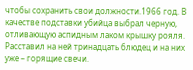чтобы сохранить свои должности.1966 год. В качестве подставки убийца выбрал черную, отливающую аспидным лаком крышку рояля. Расставил на ней тринадцать блюдец и на них уже – горящие свечи.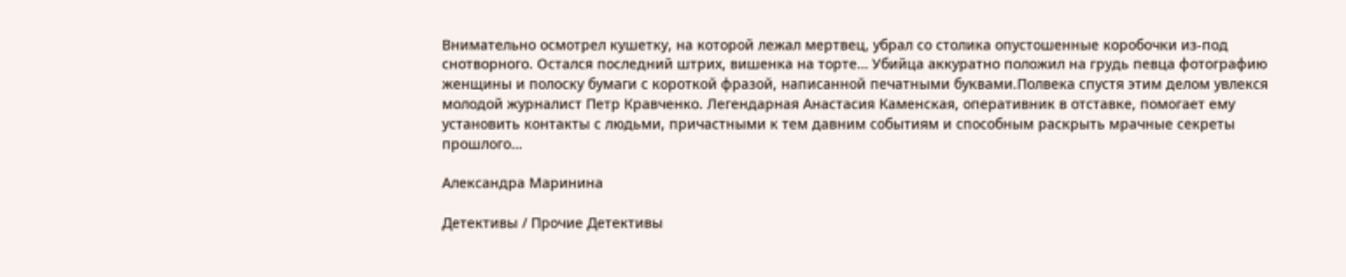Внимательно осмотрел кушетку, на которой лежал мертвец, убрал со столика опустошенные коробочки из-под снотворного. Остался последний штрих, вишенка на торте… Убийца аккуратно положил на грудь певца фотографию женщины и полоску бумаги с короткой фразой, написанной печатными буквами.Полвека спустя этим делом увлекся молодой журналист Петр Кравченко. Легендарная Анастасия Каменская, оперативник в отставке, помогает ему установить контакты с людьми, причастными к тем давним событиям и способным раскрыть мрачные секреты прошлого…

Александра Маринина

Детективы / Прочие Детективы